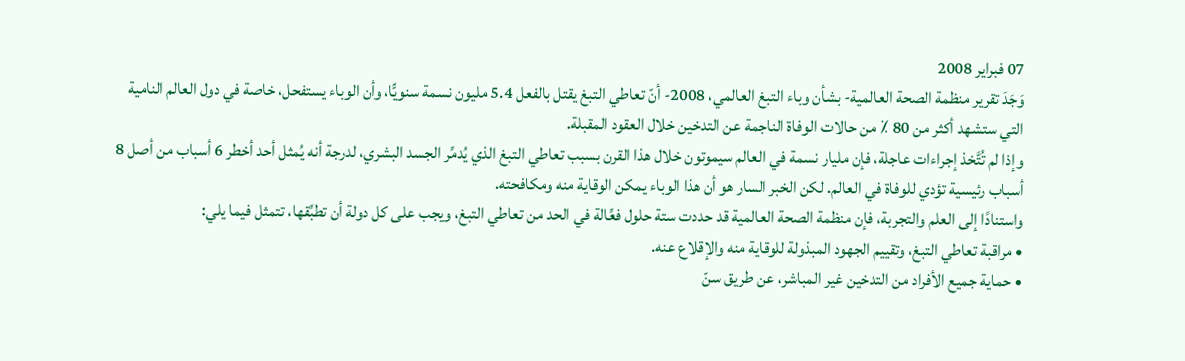07 فبراير 2008
وَجَدَ تقرير منظمة الصحة العالمية- بشأن وباء التبغ العالمي، 2008- أنّ تعاطي التبغ يقتل بالفعل 5.4 مليون نسمة سنويًّا، وأن الوباء يستفحل، خاصة في دول العالم النامية التي ستشهد أكثر من 80 ٪ من حالات الوفاة الناجمة عن التدخين خلال العقود المقبلة.
وإذا لم تُتَّخذ إجراءات عاجلة، فإن مليار نسمة في العالم سيموتون خلال هذا القرن بسبب تعاطي التبغ الذي يُدمِّر الجسد البشري، لدرجة أنه يُمثل أحد أخطر 6 أسباب من أصل 8 أسباب رئيسية تؤدي للوفاة في العالم. لكن الخبر السار هو أن هذا الوباء يمكن الوقاية منه ومكافحته.
واستنادًا إلى العلم والتجربة، فإن منظمة الصحة العالمية قد حددت ستة حلول فعِّالة في الحد من تعاطي التبغ، ويجب على كل دولة أن تطبِّقها، تتمثل فيما يلي:
• مراقبة تعاطي التبغ، وتقييم الجهود المبذولة للوقاية منه والإقلاع عنه.
• حماية جميع الأفراد من التدخين غير المباشر، عن طريق سنّ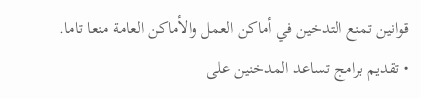قوانين تمنع التدخين في أماكن العمل والأماكن العامة منعا تاما.
• تقديم برامج تساعد المدخنين على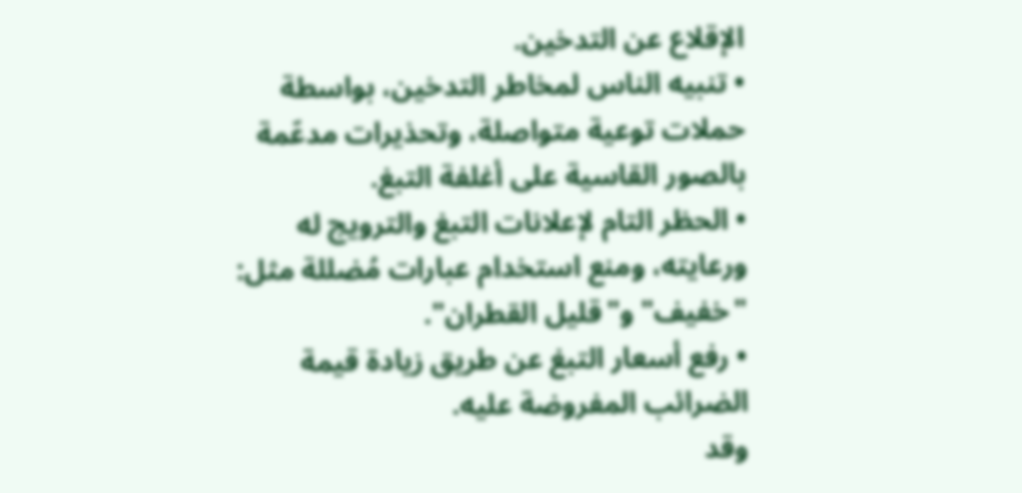الإقلاع عن التدخين.
• تنبيه الناس لمخاطر التدخين، بواسطة حملات توعية متواصلة، وتحذيرات مدعّمة بالصور القاسية على أغلفة التبغ.
• الحظر التام لإعلانات التبغ والترويج له ورعايته، ومنع استخدام عبارات مُضللة مثل: "خفيف" و"قليل القطران".
• رفع أسعار التبغ عن طريق زيادة قيمة الضرائب المفروضة عليه.
وقد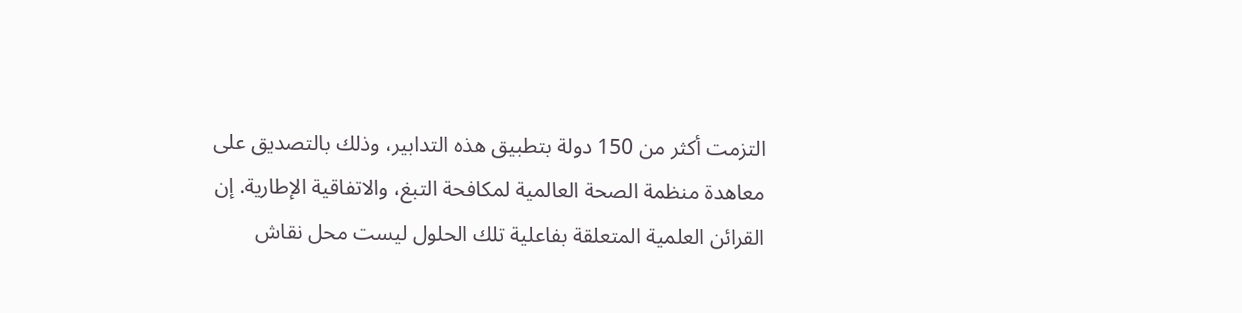التزمت أكثر من 150 دولة بتطبيق هذه التدابير، وذلك بالتصديق على معاهدة منظمة الصحة العالمية لمكافحة التبغ، والاتفاقية الإطارية. إن القرائن العلمية المتعلقة بفاعلية تلك الحلول ليست محل نقاش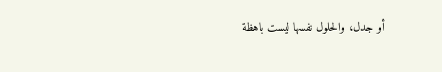أو جدل، والحلول نفسها ليست باهظة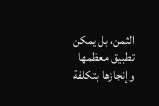الثمن، بل يمكن تطبيق معظمها وإنجازها بتكلفة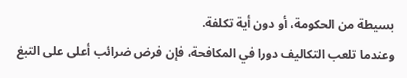بسيطة من الحكومة، أو دون أية تكلفة.
وعندما تلعب التكاليف دورا في المكافحة، فإن فرض ضرائب أعلى على التبغ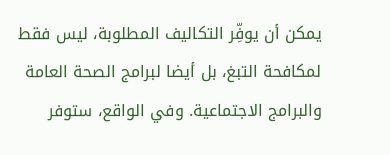يمكن أن يوفِّر التكاليف المطلوبة، ليس فقط لمكافحة التبغ، بل أيضا لبرامج الصحة العامة والبرامج الاجتماعية. وفي الواقع، ستوفر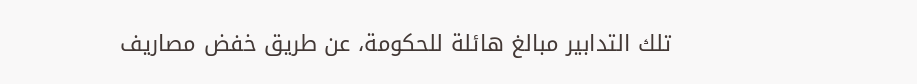تلك التدابير مبالغ هائلة للحكومة، عن طريق خفض مصاريف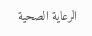الرعاية الصحية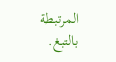المرتبطة بالتبغ.